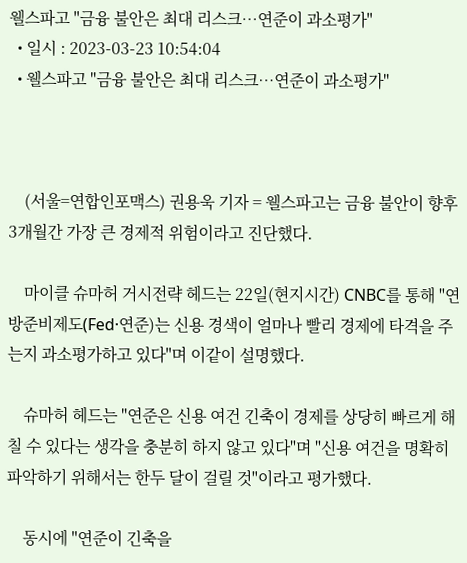웰스파고 "금융 불안은 최대 리스크…연준이 과소평가"
  • 일시 : 2023-03-23 10:54:04
  • 웰스파고 "금융 불안은 최대 리스크…연준이 과소평가"



    (서울=연합인포맥스) 권용욱 기자 = 웰스파고는 금융 불안이 향후 3개월간 가장 큰 경제적 위험이라고 진단했다.

    마이클 슈마허 거시전략 헤드는 22일(현지시간) CNBC를 통해 "연방준비제도(Fed·연준)는 신용 경색이 얼마나 빨리 경제에 타격을 주는지 과소평가하고 있다"며 이같이 설명했다.

    슈마허 헤드는 "연준은 신용 여건 긴축이 경제를 상당히 빠르게 해칠 수 있다는 생각을 충분히 하지 않고 있다"며 "신용 여건을 명확히 파악하기 위해서는 한두 달이 걸릴 것"이라고 평가했다.

    동시에 "연준이 긴축을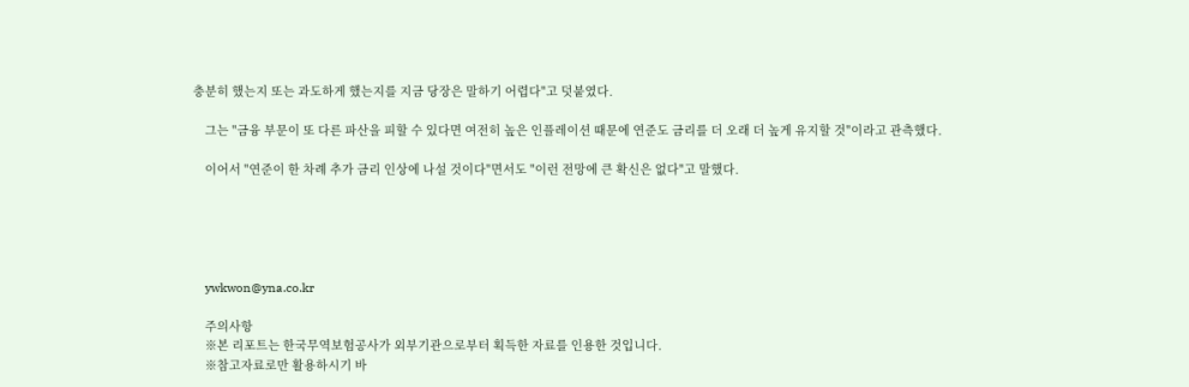충분히 했는지 또는 과도하게 했는지를 지금 당장은 말하기 어렵다"고 덧붙였다.

    그는 "금융 부문이 또 다른 파산을 피할 수 있다면 여전히 높은 인플레이션 때문에 연준도 금리를 더 오래 더 높게 유지할 것"이라고 관측했다.

    이어서 "연준이 한 차례 추가 금리 인상에 나설 것이다"면서도 "이런 전망에 큰 확신은 없다"고 말했다.





    ywkwon@yna.co.kr

    주의사항
    ※본 리포트는 한국무역보험공사가 외부기관으로부터 획득한 자료를 인용한 것입니다.
    ※참고자료로만 활용하시기 바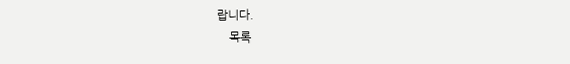랍니다.
    목록